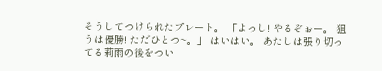そうしてつけられたプレート。 「よっし! やるぞぉー。 狙うは優勝! ただひとつ~。」 はいはい。 あたしは張り切ってる莉雨の後をつい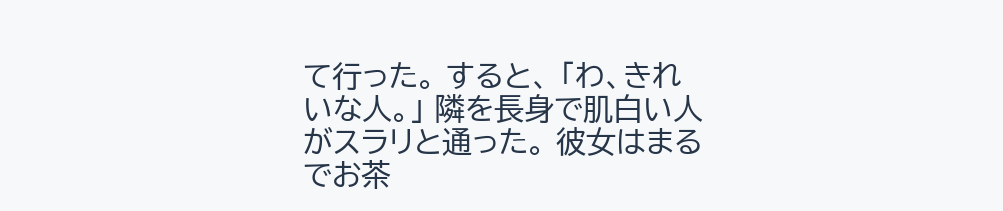て行った。 すると、 「わ、きれいな人。」 隣を長身で肌白い人がスラリと通った。 彼女はまるでお茶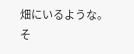畑にいるような。 そ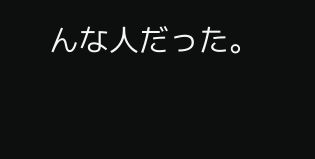んな人だった。